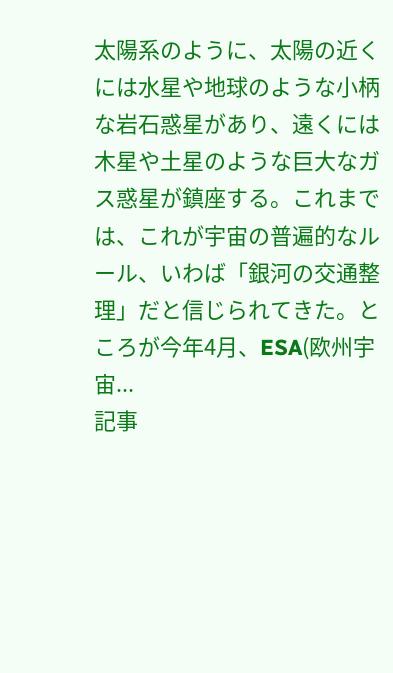太陽系のように、太陽の近くには水星や地球のような小柄な岩石惑星があり、遠くには木星や土星のような巨大なガス惑星が鎮座する。これまでは、これが宇宙の普遍的なルール、いわば「銀河の交通整理」だと信じられてきた。ところが今年4月、ESA(欧州宇宙...
記事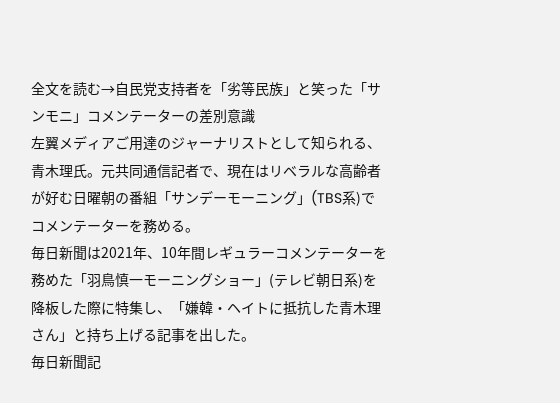全文を読む→自民党支持者を「劣等民族」と笑った「サンモニ」コメンテーターの差別意識
左翼メディアご用達のジャーナリストとして知られる、青木理氏。元共同通信記者で、現在はリベラルな高齢者が好む日曜朝の番組「サンデーモーニング」(TBS系)でコメンテーターを務める。
毎日新聞は2021年、10年間レギュラーコメンテーターを務めた「羽鳥慎一モーニングショー」(テレビ朝日系)を降板した際に特集し、「嫌韓・ヘイトに抵抗した青木理さん」と持ち上げる記事を出した。
毎日新聞記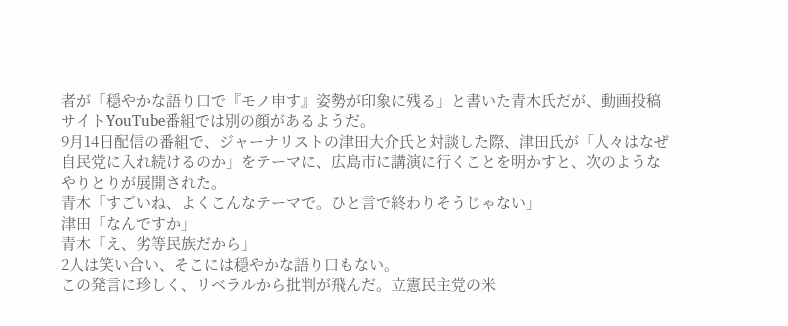者が「穏やかな語り口で『モノ申す』姿勢が印象に残る」と書いた青木氏だが、動画投稿サイトYouTube番組では別の顔があるようだ。
9月14日配信の番組で、ジャーナリストの津田大介氏と対談した際、津田氏が「人々はなぜ自民党に入れ続けるのか」をテーマに、広島市に講演に行くことを明かすと、次のようなやりとりが展開された。
青木「すごいね、よくこんなテーマで。ひと言で終わりそうじゃない」
津田「なんですか」
青木「え、劣等民族だから」
2人は笑い合い、そこには穏やかな語り口もない。
この発言に珍しく、リベラルから批判が飛んだ。立憲民主党の米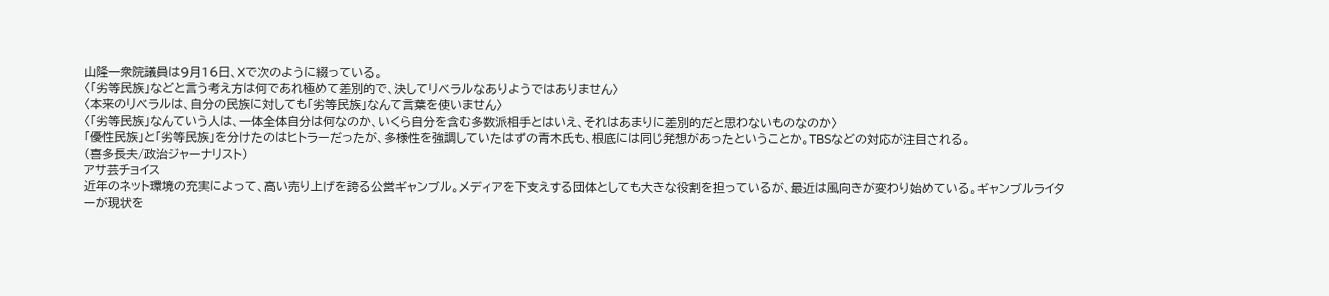山隆一衆院議員は9月16日、Xで次のように綴っている。
〈「劣等民族」などと言う考え方は何であれ極めて差別的で、決してリベラルなありようではありません〉
〈本来のリベラルは、自分の民族に対しても「劣等民族」なんて言葉を使いません〉
〈「劣等民族」なんていう人は、一体全体自分は何なのか、いくら自分を含む多数派相手とはいえ、それはあまりに差別的だと思わないものなのか〉
「優性民族」と「劣等民族」を分けたのはヒトラーだったが、多様性を強調していたはずの青木氏も、根底には同じ発想があったということか。TBSなどの対応が注目される。
(喜多長夫/政治ジャーナリスト)
アサ芸チョイス
近年のネット環境の充実によって、高い売り上げを誇る公営ギャンブル。メディアを下支えする団体としても大きな役割を担っているが、最近は風向きが変わり始めている。ギャンブルライターが現状を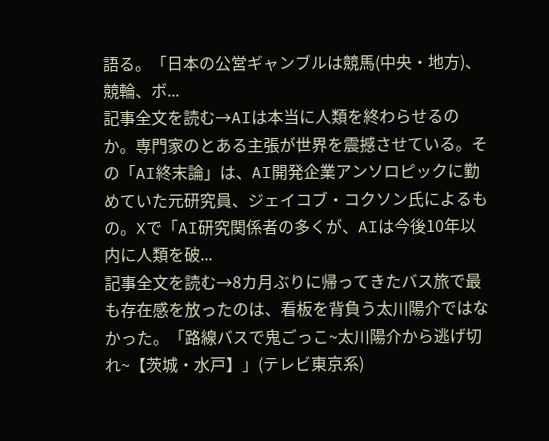語る。「日本の公営ギャンブルは競馬(中央・地方)、競輪、ボ...
記事全文を読む→AIは本当に人類を終わらせるのか。専門家のとある主張が世界を震撼させている。その「AI終末論」は、AI開発企業アンソロピックに勤めていた元研究員、ジェイコブ・コクソン氏によるもの。Xで「AI研究関係者の多くが、AIは今後10年以内に人類を破...
記事全文を読む→8カ月ぶりに帰ってきたバス旅で最も存在感を放ったのは、看板を背負う太川陽介ではなかった。「路線バスで鬼ごっこ~太川陽介から逃げ切れ~【茨城・水戸】」(テレビ東京系)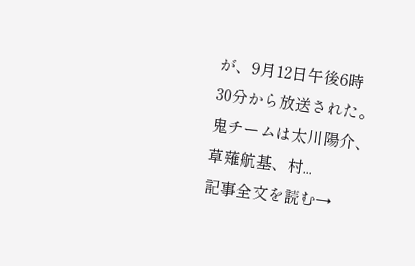が、9月12日午後6時30分から放送された。鬼チームは太川陽介、草薙航基、村...
記事全文を読む→